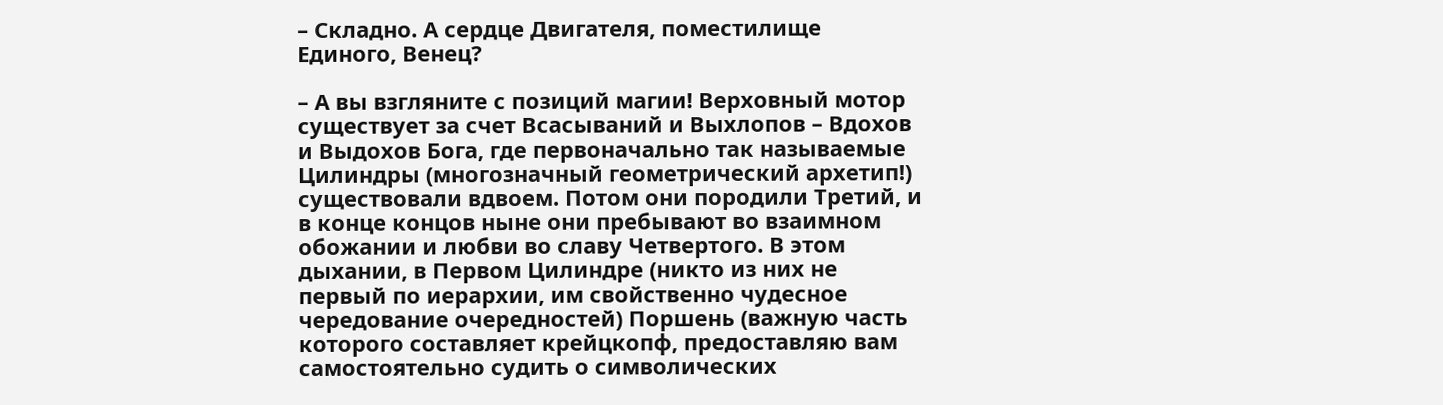– Складно. А сердце Двигателя, поместилище Единого, Венец?

– А вы взгляните с позиций магии! Верховный мотор существует за счет Всасываний и Выхлопов – Вдохов и Выдохов Бога, где первоначально так называемые Цилиндры (многозначный геометрический архетип!) существовали вдвоем. Потом они породили Третий, и в конце концов ныне они пребывают во взаимном обожании и любви во славу Четвертого. В этом дыхании, в Первом Цилиндре (никто из них не первый по иерархии, им свойственно чудесное чередование очередностей) Поршень (важную часть которого составляет крейцкопф, предоставляю вам самостоятельно судить о символических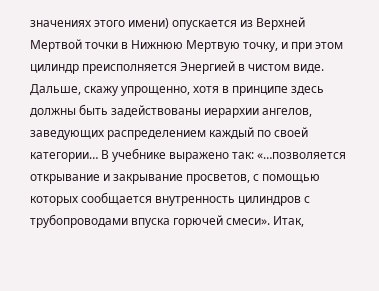значениях этого имени) опускается из Верхней Мертвой точки в Нижнюю Мертвую точку, и при этом цилиндр преисполняется Энергией в чистом виде. Дальше, скажу упрощенно, хотя в принципе здесь должны быть задействованы иерархии ангелов, заведующих распределением каждый по своей категории… В учебнике выражено так: «…позволяется открывание и закрывание просветов, с помощью которых сообщается внутренность цилиндров с трубопроводами впуска горючей смеси». Итак,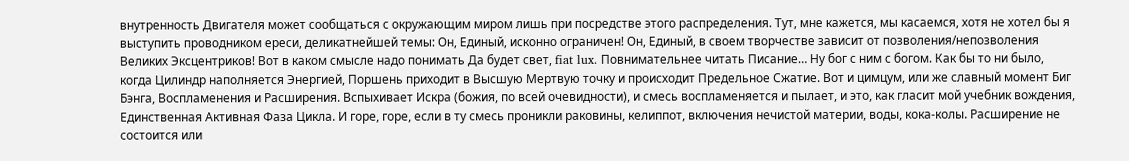внутренность Двигателя может сообщаться с окружающим миром лишь при посредстве этого распределения. Тут, мне кажется, мы касаемся, хотя не хотел бы я выступить проводником ереси, деликатнейшей темы: Он, Единый, исконно ограничен! Он, Единый, в своем творчестве зависит от позволения/непозволения Великих Эксцентриков! Вот в каком смысле надо понимать Да будет свет, fiat lux. Повнимательнее читать Писание… Ну бог с ним с богом. Как бы то ни было, когда Цилиндр наполняется Энергией, Поршень приходит в Высшую Мертвую точку и происходит Предельное Сжатие. Вот и цимцум, или же славный момент Биг Бэнга, Воспламенения и Расширения. Вспыхивает Искра (божия, по всей очевидности), и смесь воспламеняется и пылает, и это, как гласит мой учебник вождения, Единственная Активная Фаза Цикла. И горе, горе, если в ту смесь проникли раковины, келиппот, включения нечистой материи, воды, кока-колы. Расширение не состоится или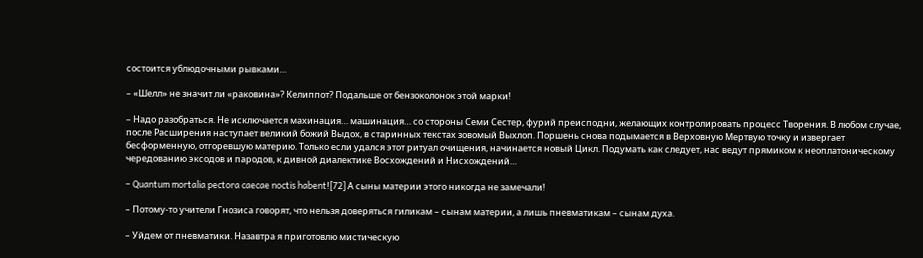состоится ублюдочными рывками…

– «Шелл» не значит ли «раковина»? Келиппот? Подальше от бензоколонок этой марки!

– Надо разобраться. Не исключается махинация… машинация… со стороны Семи Сестер, фурий преисподни, желающих контролировать процесс Творения. В любом случае, после Расширения наступает великий божий Выдох, в старинных текстах зовомый Выхлоп. Поршень снова подымается в Верховную Мертвую точку и извергает бесформенную, отгоревшую материю. Только если удался этот ритуал очищения, начинается новый Цикл. Подумать как следует, нас ведут прямиком к неоплатоническому чередованию эксодов и пародов, к дивной диалектике Восхождений и Нисхождений…

– Quantum mortalia pectora caecae noctis habent![72] А сыны материи этого никогда не замечали!

– Потому-то учители Гнозиса говорят, что нельзя доверяться гиликам – сынам материи, а лишь пневматикам – сынам духа.

– Уйдем от пневматики. Назавтра я приготовлю мистическую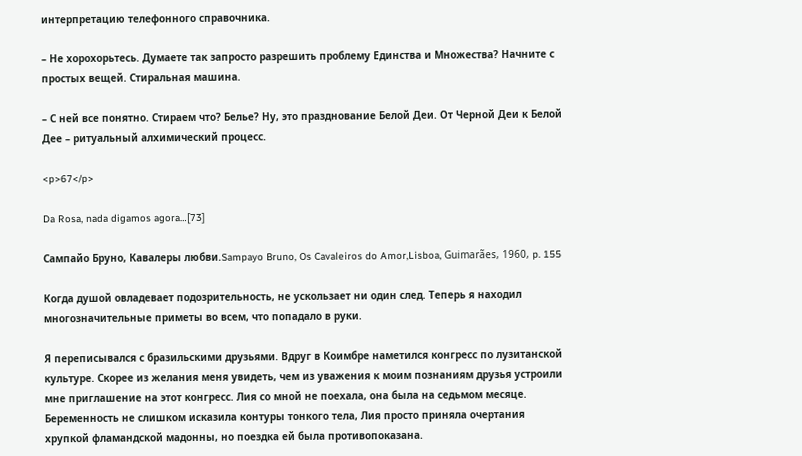интерпретацию телефонного справочника.

– Не хорохорьтесь. Думаете так запросто разрешить проблему Единства и Множества? Начните с простых вещей. Стиральная машина.

– С ней все понятно. Стираем что? Белье? Ну, это празднование Белой Деи. От Черной Деи к Белой Дее – ритуальный алхимический процесс.

<p>67</p>

Da Rosa, nada digamos agora…[73]

Сампайо Бруно, Кавалеры любви.Sampayo Bruno, Os Cavaleiros do Amor,Lisboa, Guimarães, 1960, p. 155

Когда душой овладевает подозрительность, не ускользает ни один след. Теперь я находил многозначительные приметы во всем, что попадало в руки.

Я переписывался с бразильскими друзьями. Вдруг в Коимбре наметился конгресс по лузитанской культуре. Скорее из желания меня увидеть, чем из уважения к моим познаниям друзья устроили мне приглашение на этот конгресс. Лия со мной не поехала, она была на седьмом месяце. Беременность не слишком исказила контуры тонкого тела, Лия просто приняла очертания хрупкой фламандской мадонны, но поездка ей была противопоказана.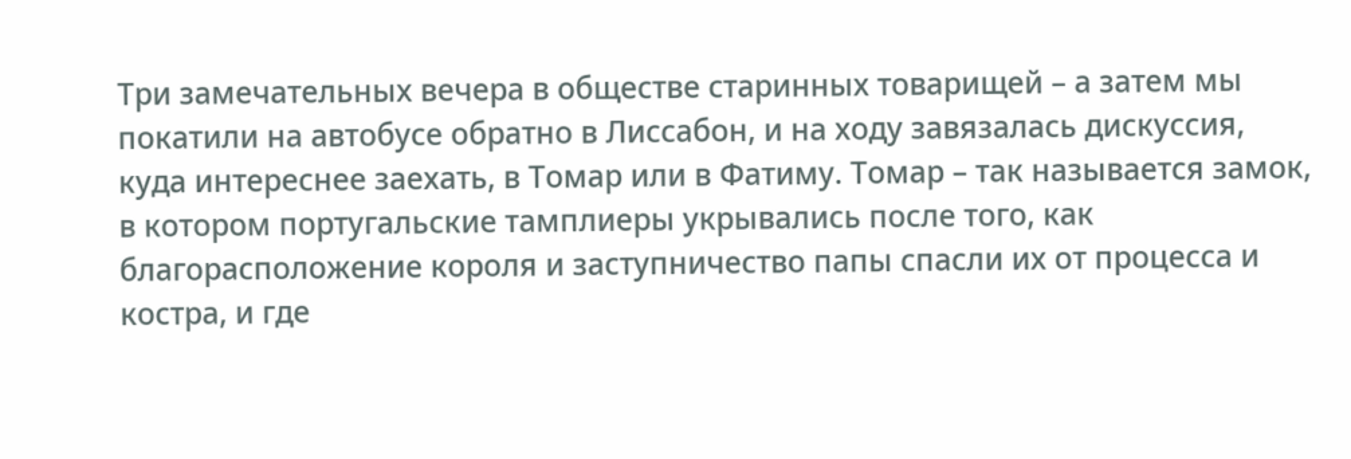Три замечательных вечера в обществе старинных товарищей – а затем мы покатили на автобусе обратно в Лиссабон, и на ходу завязалась дискуссия, куда интереснее заехать, в Томар или в Фатиму. Томар – так называется замок, в котором португальские тамплиеры укрывались после того, как благорасположение короля и заступничество папы спасли их от процесса и костра, и где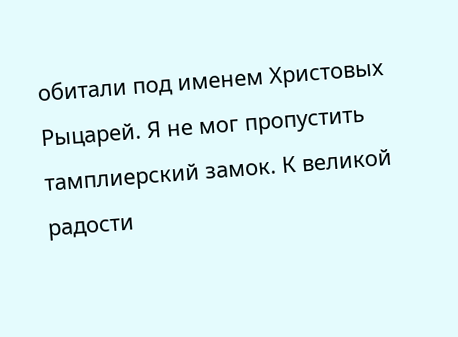обитали под именем Христовых Рыцарей. Я не мог пропустить тамплиерский замок. К великой радости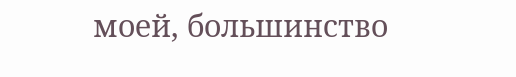моей, большинство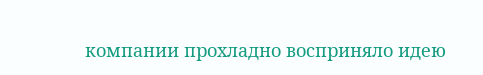компании прохладно восприняло идею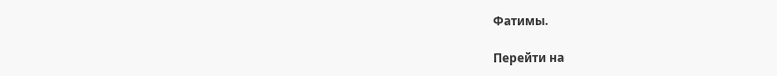Фатимы.

Перейти на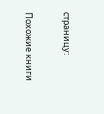страницу:

Похожие книги